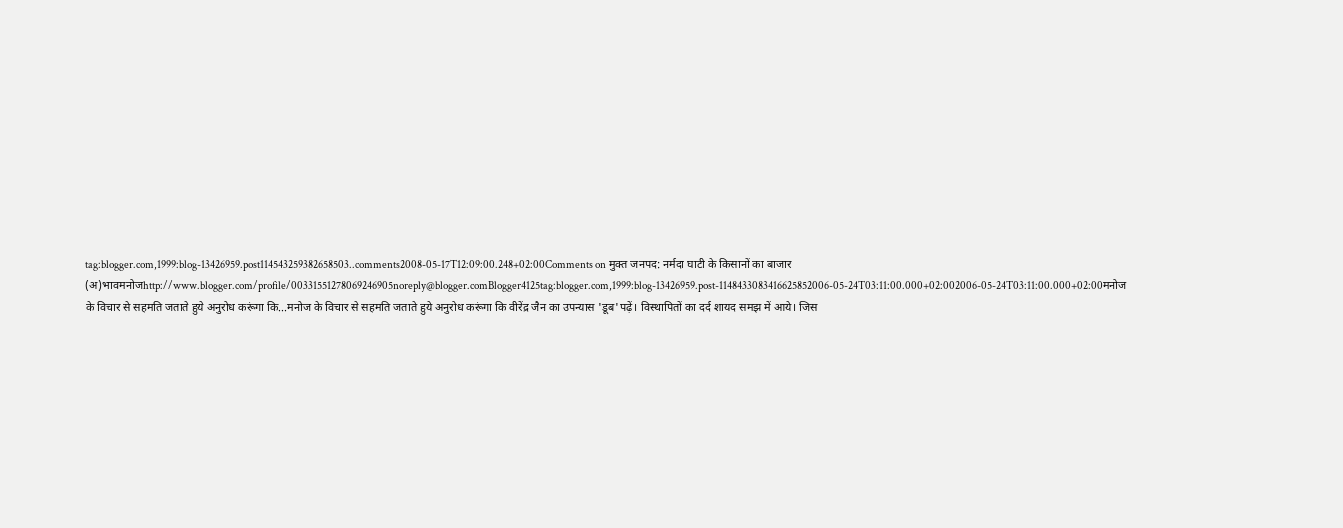tag:blogger.com,1999:blog-13426959.post114543259382658503..comments2008-05-17T12:09:00.248+02:00Comments on मुक्त जनपद: नर्मदा घाटी के किसानों का बाजार (अ)भावमनोजhttp://www.blogger.com/profile/00331551278069246905noreply@blogger.comBlogger4125tag:blogger.com,1999:blog-13426959.post-1148433083416625852006-05-24T03:11:00.000+02:002006-05-24T03:11:00.000+02:00मनोज के विचार से सहमति जताते हुये अनुरोध करूंगा कि...मनोज के विचार से सहमति जताते हुये अनुरोध करूंगा कि वीरेंद्र जैन का उपन्यास 'डूब'पढ़ें। विस्थापितों का दर्द शायद समझ में आये। जिस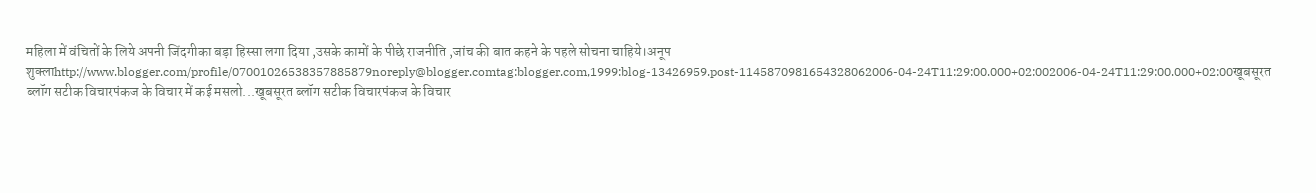महिला में वंचितों के लिये अपनी जिंदगीका बड़ा हिस्सा लगा दिया ,उसके कामों के पीछे राजनीति ,जांच की बात कहने के पहले सोचना चाहिये।अनूप शुक्लाhttp://www.blogger.com/profile/07001026538357885879noreply@blogger.comtag:blogger.com,1999:blog-13426959.post-1145870981654328062006-04-24T11:29:00.000+02:002006-04-24T11:29:00.000+02:00खूबसूरत ब्लॉग सटीक विचारपंकज के विचार में कई मसलो...खूबसूरत ब्लॉग सटीक विचारपंकज के विचार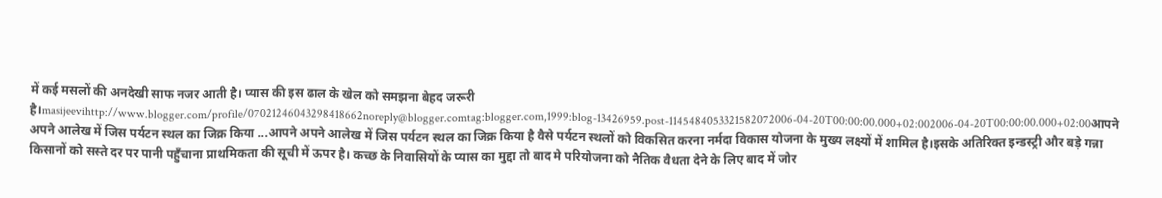में कई मसलों की अनदेखी साफ नजर आती है। प्यास की इस ढाल के खेल को समझना बेहद जरूरी है।masijeevihttp://www.blogger.com/profile/07021246043298418662noreply@blogger.comtag:blogger.com,1999:blog-13426959.post-1145484053321582072006-04-20T00:00:00.000+02:002006-04-20T00:00:00.000+02:00आपने अपने आलेख में जिस पर्यटन स्थल का जिक्र किया ...आपने अपने आलेख में जिस पर्यटन स्थल का जिक्र किया है वैसे पर्यटन स्थलों को विकसित करना नर्मदा विकास योजना के मुख्य लक्ष्यों में शामिल है।इसके अतिरिक्त इन्डस्ट्री और बड़े गन्ना किसानों को सस्ते दर पर पानी पहुँचाना प्राथमिकता की सूची में ऊपर है। कच्छ के निवासियों के प्यास का मुद्दा तो बाद मे परियोजना को नैतिक वैधता देने के लिए बाद में जोर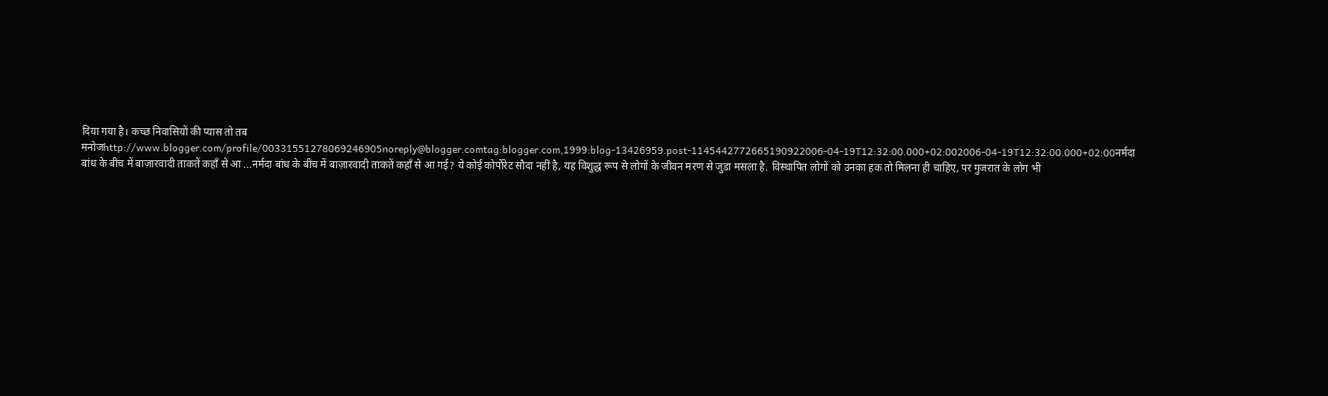दिया गया है। कच्छ निवासियों की प्यास तो तब मनोजhttp://www.blogger.com/profile/00331551278069246905noreply@blogger.comtag:blogger.com,1999:blog-13426959.post-1145442772665190922006-04-19T12:32:00.000+02:002006-04-19T12:32:00.000+02:00नर्मदा बांध के बीच में बाज़ारवादी ताकतें कहाँ से आ ...नर्मदा बांध के बीच में बाज़ारवादी ताकतें कहाँ से आ गई? ये कोई कोर्पोरेट सौदा नहीं है, यह विशुद्ध रूप से लोगों के जीवन मरण से जुडा मसला है. विस्थापित लोगों को उनका हक तो मिलना ही चाहिए, पर गुजरात के लोग भी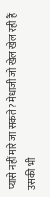प्यासे नहीं मारे जा सकते? मेधाजी जो खेल खेल रही हैं उसकी भी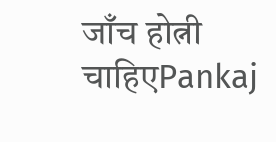जाँच होत्नी चाहिएPankaj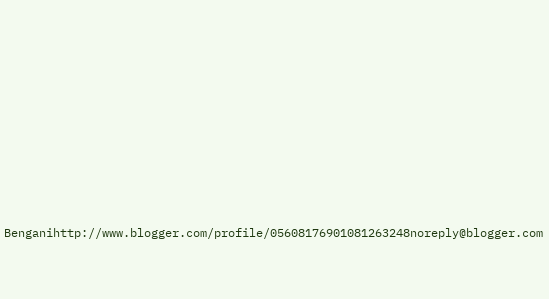Benganihttp://www.blogger.com/profile/05608176901081263248noreply@blogger.com